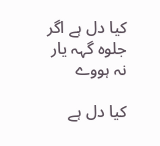کیا دل ہے اگر جلوہ گہہ یار نہ ہووے

کیا دل ہے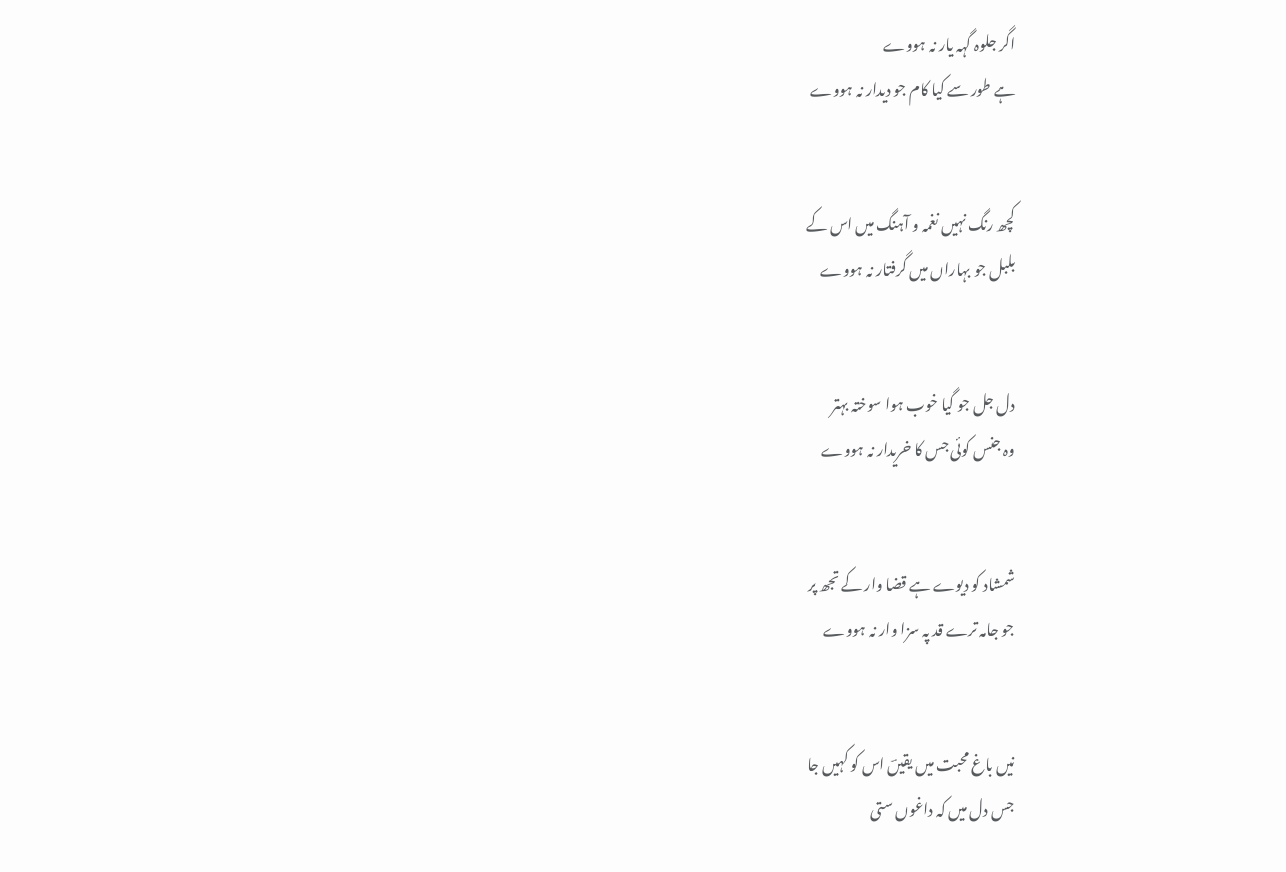اگر جلوہ گہہ یار نہ ہووے
ہے طور سے کیا کام جو دیدار نہ ہووے


کچھ رنگ نہیں نغمہ و آہنگ میں اس کے
بلبل جو بہاراں میں گرفتار نہ ہووے


دل جل جو گیا خوب ہوا سوختہ بہتر
وہ جنس کوئی جس کا خریدار نہ ہووے


شمشاد کو دیوے ہے قضا وار کے تجھ پر
جو جامہ ترے قد پہ سزا وار نہ ہووے


نیں باغ محبت میں یقیںؔ اس کو کہیں جا
جس دل میں کہ داغوں ستی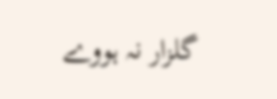گلزار نہ ہووے